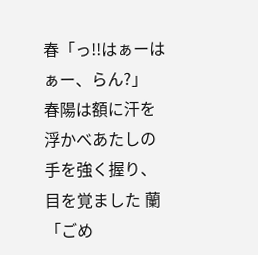春「っ!!はぁーはぁー、らん?」 春陽は額に汗を浮かべあたしの手を強く握り、目を覚ました 蘭「ごめ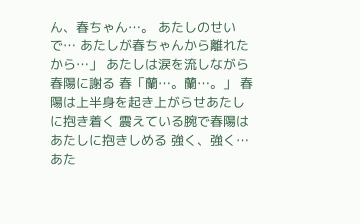ん、春ちゃん…。 あたしのせいで… あたしが春ちゃんから離れたから…」 あたしは涙を流しながら春陽に謝る 春「蘭…。蘭…。」 春陽は上半身を起き上がらせあたしに抱き着く 震えている腕で春陽はあたしに抱きしめる 強く、強く… あた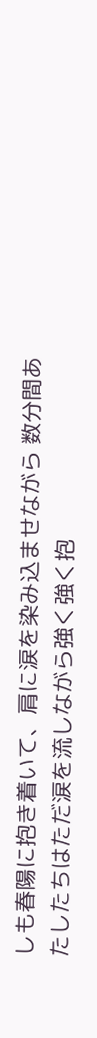しも春陽に抱き着いて、肩に涙を染み込ませながら 数分間あたしたちはただ涙を流しながら強く強く抱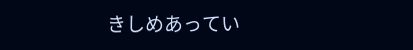きしめあってい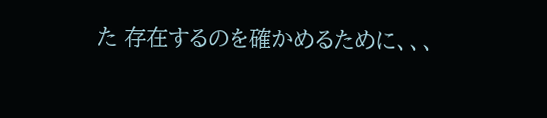た 存在するのを確かめるために、、、